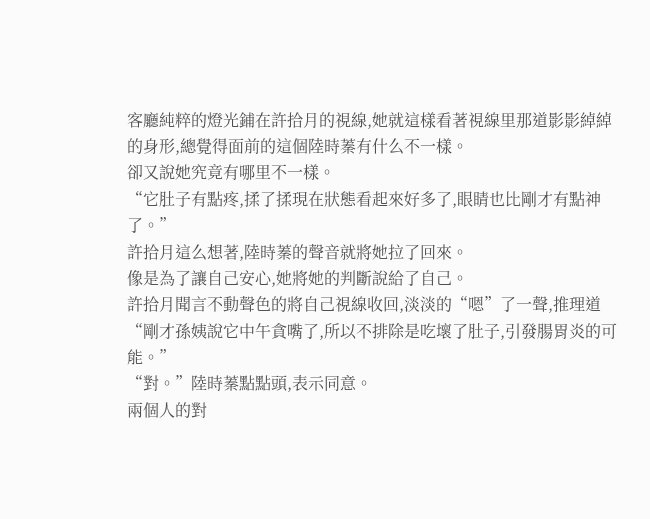客廳純粹的燈光鋪在許拾月的視線,她就這樣看著視線里那道影影綽綽的身形,總覺得面前的這個陸時蓁有什么不一樣。
卻又說她究竟有哪里不一樣。
“它肚子有點疼,揉了揉現在狀態看起來好多了,眼睛也比剛才有點神了。”
許拾月這么想著,陸時蓁的聲音就將她拉了回來。
像是為了讓自己安心,她將她的判斷說給了自己。
許拾月聞言不動聲色的將自己視線收回,淡淡的“嗯”了一聲,推理道“剛才孫姨說它中午貪嘴了,所以不排除是吃壞了肚子,引發腸胃炎的可能。”
“對。”陸時蓁點點頭,表示同意。
兩個人的對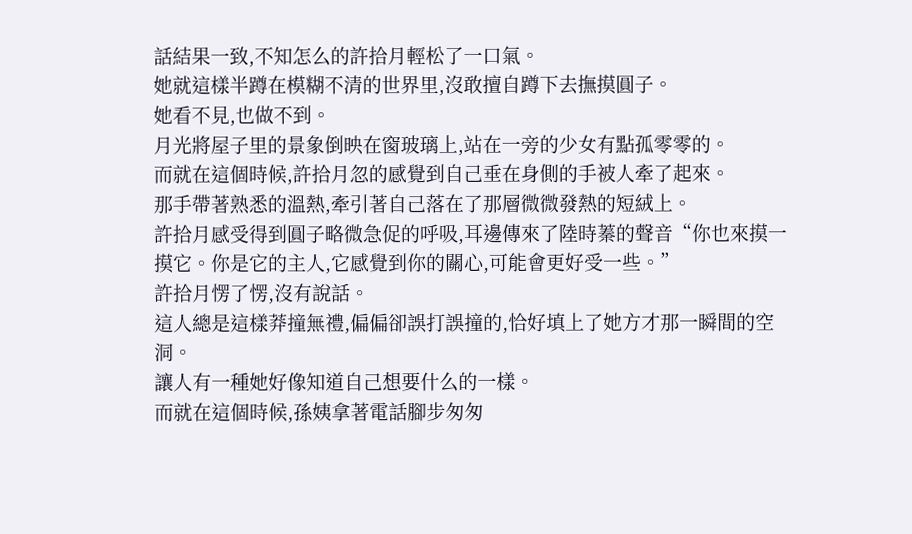話結果一致,不知怎么的許拾月輕松了一口氣。
她就這樣半蹲在模糊不清的世界里,沒敢擅自蹲下去撫摸圓子。
她看不見,也做不到。
月光將屋子里的景象倒映在窗玻璃上,站在一旁的少女有點孤零零的。
而就在這個時候,許拾月忽的感覺到自己垂在身側的手被人牽了起來。
那手帶著熟悉的溫熱,牽引著自己落在了那層微微發熱的短絨上。
許拾月感受得到圓子略微急促的呼吸,耳邊傳來了陸時蓁的聲音“你也來摸一摸它。你是它的主人,它感覺到你的關心,可能會更好受一些。”
許拾月愣了愣,沒有說話。
這人總是這樣莽撞無禮,偏偏卻誤打誤撞的,恰好填上了她方才那一瞬間的空洞。
讓人有一種她好像知道自己想要什么的一樣。
而就在這個時候,孫姨拿著電話腳步匆匆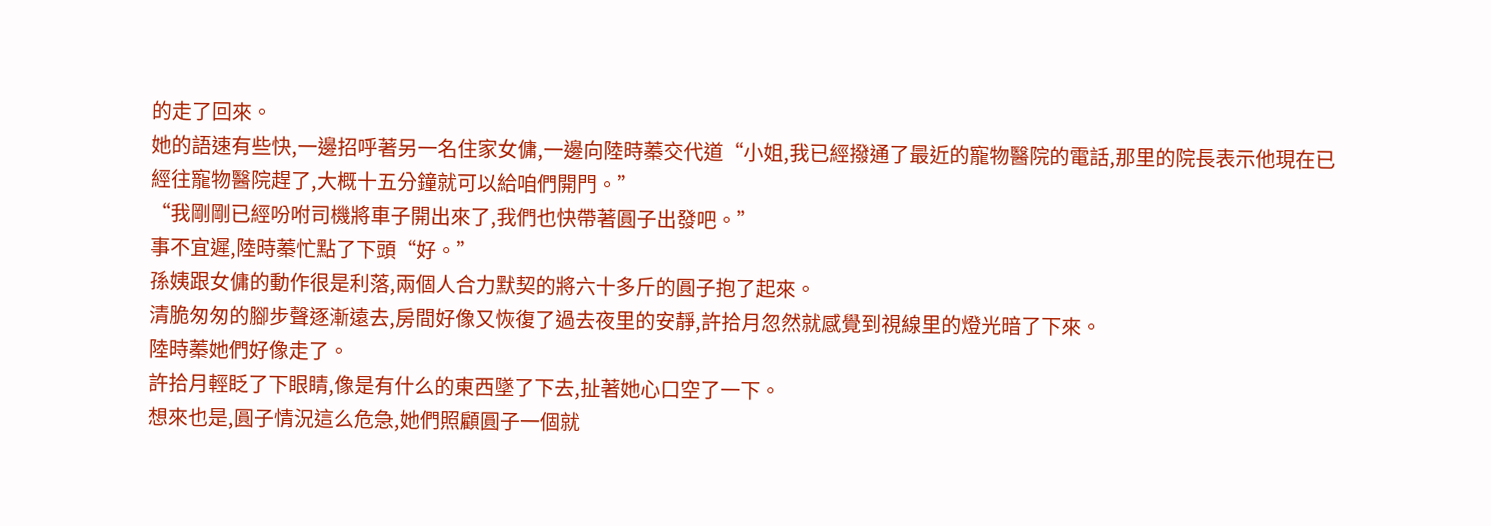的走了回來。
她的語速有些快,一邊招呼著另一名住家女傭,一邊向陸時蓁交代道“小姐,我已經撥通了最近的寵物醫院的電話,那里的院長表示他現在已經往寵物醫院趕了,大概十五分鐘就可以給咱們開門。”
“我剛剛已經吩咐司機將車子開出來了,我們也快帶著圓子出發吧。”
事不宜遲,陸時蓁忙點了下頭“好。”
孫姨跟女傭的動作很是利落,兩個人合力默契的將六十多斤的圓子抱了起來。
清脆匆匆的腳步聲逐漸遠去,房間好像又恢復了過去夜里的安靜,許拾月忽然就感覺到視線里的燈光暗了下來。
陸時蓁她們好像走了。
許拾月輕眨了下眼睛,像是有什么的東西墜了下去,扯著她心口空了一下。
想來也是,圓子情況這么危急,她們照顧圓子一個就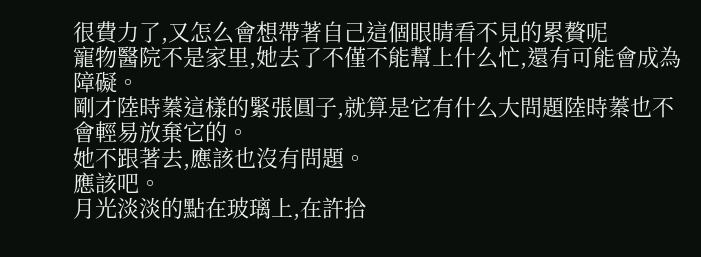很費力了,又怎么會想帶著自己這個眼睛看不見的累贅呢
寵物醫院不是家里,她去了不僅不能幫上什么忙,還有可能會成為障礙。
剛才陸時蓁這樣的緊張圓子,就算是它有什么大問題陸時蓁也不會輕易放棄它的。
她不跟著去,應該也沒有問題。
應該吧。
月光淡淡的點在玻璃上,在許拾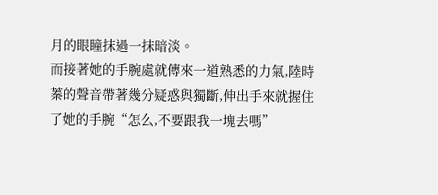月的眼瞳抹過一抹暗淡。
而接著她的手腕處就傳來一道熟悉的力氣,陸時蓁的聲音帶著幾分疑惑與獨斷,伸出手來就握住了她的手腕“怎么,不要跟我一塊去嗎”